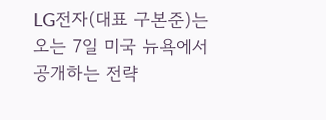LG전자(대표 구본준)는 오는 7일 미국 뉴욕에서 공개하는 전략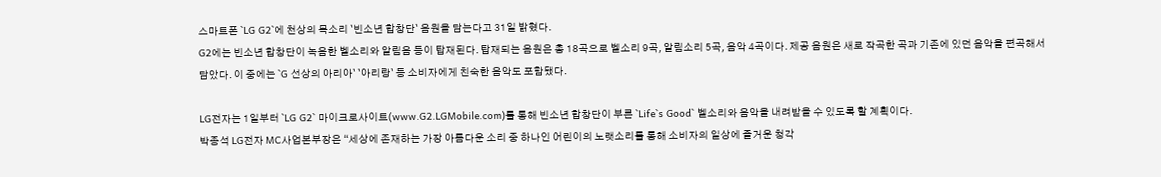스마트폰 `LG G2`에 천상의 목소리 `빈소년 합창단` 음원을 담는다고 31일 밝혔다.
G2에는 빈소년 합창단이 녹음한 벨소리와 알림음 등이 탑재된다. 탑재되는 음원은 총 18곡으로 벨소리 9곡, 알림소리 5곡, 음악 4곡이다. 제공 음원은 새로 작곡한 곡과 기존에 있던 음악을 편곡해서 담았다. 이 중에는 `G 선상의 아리아` `아리랑` 등 소비자에게 친숙한 음악도 포함됐다.

LG전자는 1일부터 `LG G2` 마이크로사이트(www.G2.LGMobile.com)를 통해 빈소년 합창단이 부른 `Life`s Good` 벨소리와 음악을 내려받을 수 있도록 할 계획이다.
박종석 LG전자 MC사업본부장은 “세상에 존재하는 가장 아름다운 소리 중 하나인 어린이의 노랫소리를 통해 소비자의 일상에 즐거운 청각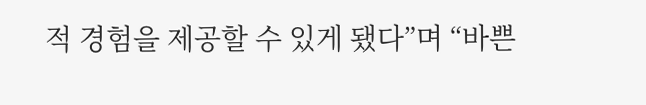적 경험을 제공할 수 있게 됐다”며 “바쁜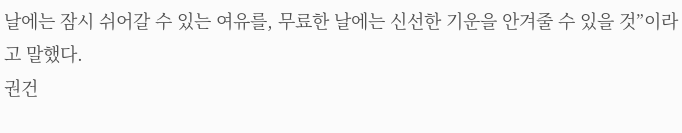날에는 잠시 쉬어갈 수 있는 여유를, 무료한 날에는 신선한 기운을 안겨줄 수 있을 것”이라고 말했다.
권건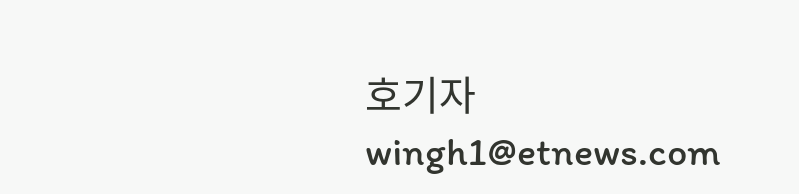호기자 wingh1@etnews.com